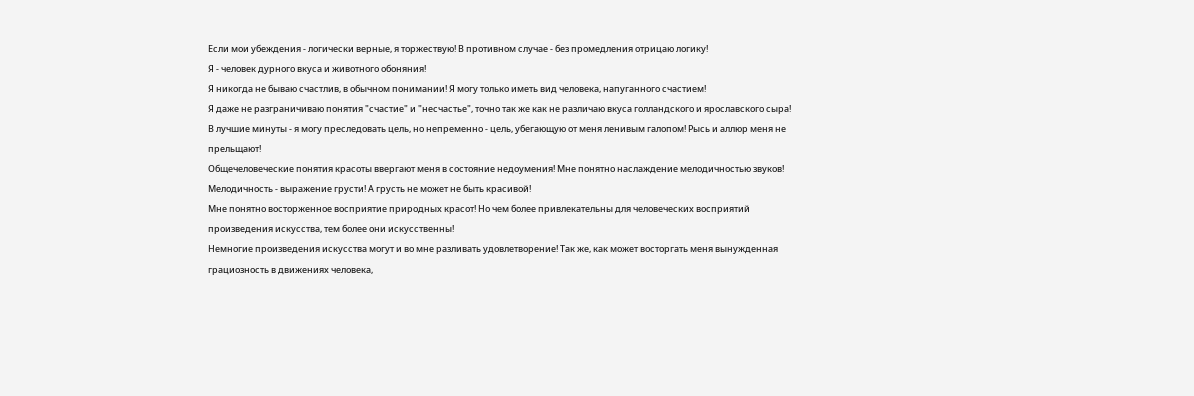Если мои убеждения - логически верные, я торжествую! В противном случае - без промедления отрицаю логику!
Я - человек дурного вкуса и животного обоняния!
Я никогда не бываю счастлив, в обычном понимании! Я могу только иметь вид человека, напуганного счастием!
Я даже не разграничиваю понятия "счастие" и "несчастье", точно так же как не различаю вкуса голландского и ярославского сыра!
В лучшие минуты - я могу преследовать цель, но непременно - цель, убегающую от меня ленивым галопом! Рысь и аллюр меня не прельщают!
Общечеловеческие понятия красоты ввергают меня в состояние недоумения! Мне понятно наслаждение мелодичностью звуков! Мелодичность - выражение грусти! А грусть не может не быть красивой!
Мне понятно восторженное восприятие природных красот! Но чем более привлекательны для человеческих восприятий произведения искусства, тем более они искусственны!
Немногие произведения искусства могут и во мне разливать удовлетворение! Так же, как может восторгать меня вынужденная грациозность в движениях человека,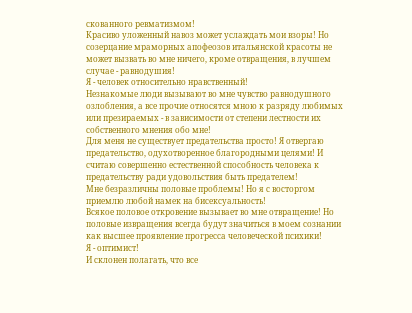скованного ревматизмом!
Красиво уложенный навоз может услаждать мои взоры! Но созерцание мраморных апофеозов итальянской красоты не может вызвать во мне ничего, кроме отвращения, в лучшем случае - равнодушия!
Я - человек относительно нравственный!
Незнакомые люди вызывают во мне чувство равнодушного озлобления, а все прочие относятся мною к разряду любимых или презираемых - в зависимости от степени лестности их собственного мнения обо мне!
Для меня не существует предательства просто! Я отвергаю предательство, одухотворенное благородными целями! И считаю совершенно естественной способность человека к предательству ради удовольствия быть предателем!
Мне безразличны половые проблемы! Но я с восторгом приемлю любой намек на бисексуальность!
Всякое половое откровение вызывает во мне отвращение! Но половые извращения всегда будут значиться в моем сознании как высшее проявление прогресса человеческой психики!
Я - оптимист!
И склонен полагать, что все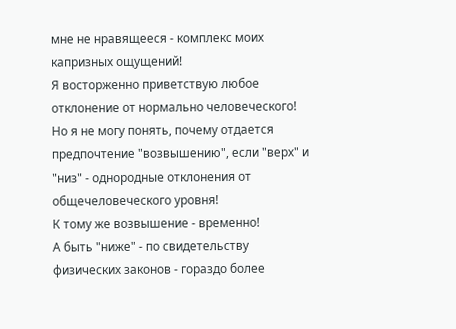мне не нравящееся - комплекс моих капризных ощущений!
Я восторженно приветствую любое отклонение от нормально человеческого! Но я не могу понять, почему отдается предпочтение "возвышению", если "верх" и "низ" - однородные отклонения от общечеловеческого уровня!
К тому же возвышение - временно!
А быть "ниже" - по свидетельству физических законов - гораздо более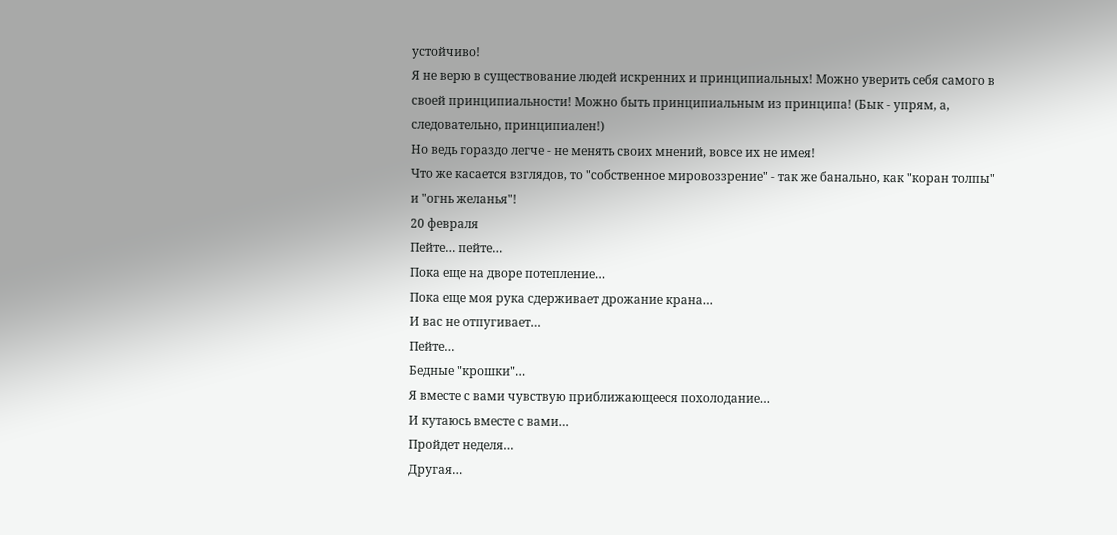устойчиво!
Я не верю в существование людей искренних и принципиальных! Можно уверить себя самого в своей принципиальности! Можно быть принципиальным из принципа! (Бык - упрям, а, следовательно, принципиален!)
Но ведь гораздо легче - не менять своих мнений, вовсе их не имея!
Что же касается взглядов, то "собственное мировоззрение" - так же банально, как "коран толпы" и "огнь желанья"!
20 февраля
Пейте… пейте…
Пока еще на дворе потепление…
Пока еще моя рука сдерживает дрожание крана…
И вас не отпугивает…
Пейте…
Бедные "крошки"…
Я вместе с вами чувствую приближающееся похолодание…
И кутаюсь вместе с вами…
Пройдет неделя…
Другая…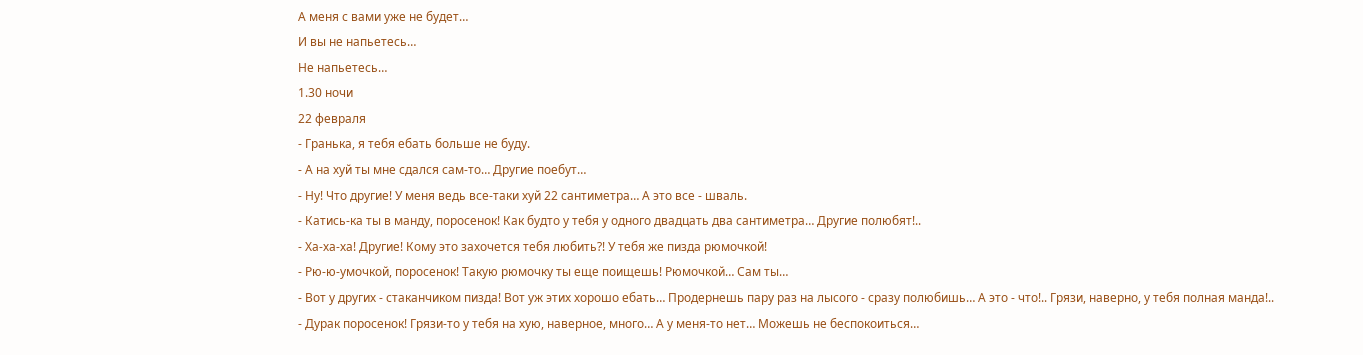А меня с вами уже не будет…
И вы не напьетесь…
Не напьетесь…
1.30 ночи
22 февраля
- Гранька, я тебя ебать больше не буду.
- А на хуй ты мне сдался сам-то… Другие поебут…
- Ну! Что другие! У меня ведь все-таки хуй 22 сантиметра… А это все - шваль.
- Катись-ка ты в манду, поросенок! Как будто у тебя у одного двадцать два сантиметра… Другие полюбят!..
- Ха-ха-ха! Другие! Кому это захочется тебя любить?! У тебя же пизда рюмочкой!
- Рю-ю-умочкой, поросенок! Такую рюмочку ты еще поищешь! Рюмочкой… Сам ты…
- Вот у других - стаканчиком пизда! Вот уж этих хорошо ебать… Продернешь пару раз на лысого - сразу полюбишь… А это - что!.. Грязи, наверно, у тебя полная манда!..
- Дурак поросенок! Грязи-то у тебя на хую, наверное, много… А у меня-то нет… Можешь не беспокоиться…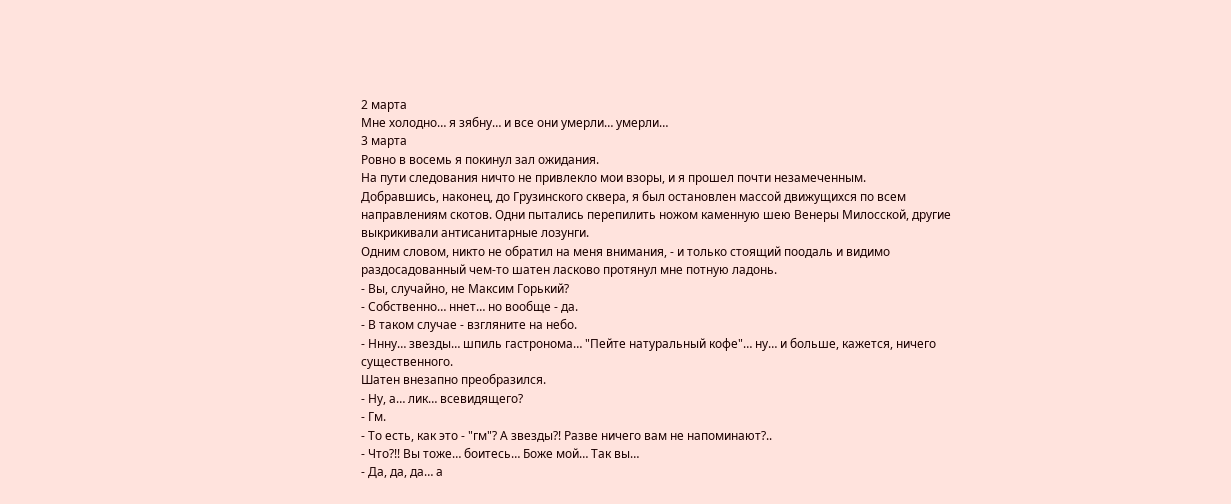2 марта
Мне холодно… я зябну… и все они умерли… умерли…
3 марта
Ровно в восемь я покинул зал ожидания.
На пути следования ничто не привлекло мои взоры, и я прошел почти незамеченным.
Добравшись, наконец, до Грузинского сквера, я был остановлен массой движущихся по всем направлениям скотов. Одни пытались перепилить ножом каменную шею Венеры Милосской, другие выкрикивали антисанитарные лозунги.
Одним словом, никто не обратил на меня внимания, - и только стоящий поодаль и видимо раздосадованный чем-то шатен ласково протянул мне потную ладонь.
- Вы, случайно, не Максим Горький?
- Собственно… ннет… но вообще - да.
- В таком случае - взгляните на небо.
- Ннну… звезды… шпиль гастронома… "Пейте натуральный кофе"… ну… и больше, кажется, ничего существенного.
Шатен внезапно преобразился.
- Ну, а… лик… всевидящего?
- Гм.
- То есть, как это - "гм"? А звезды?! Разве ничего вам не напоминают?..
- Что?!! Вы тоже… боитесь… Боже мой… Так вы…
- Да, да, да… а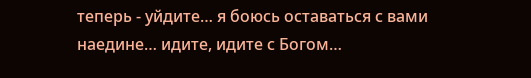теперь - уйдите… я боюсь оставаться с вами наедине… идите, идите с Богом…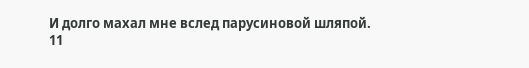И долго махал мне вслед парусиновой шляпой.
11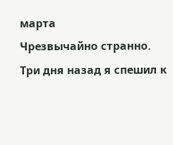марта
Чрезвычайно странно.
Три дня назад я спешил к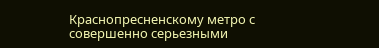Краснопресненскому метро с совершенно серьезными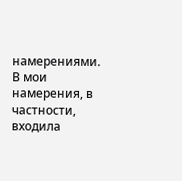намерениями. В мои намерения, в частности, входила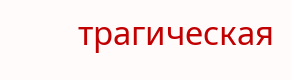трагическая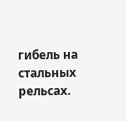гибель на стальных рельсах.